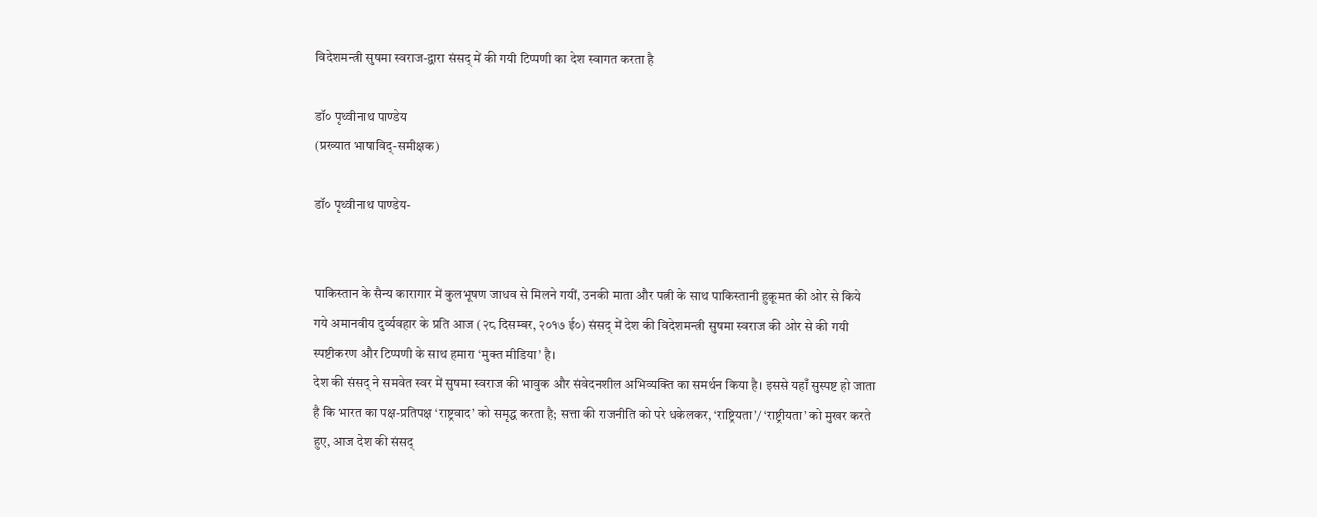विदेशमन्त्री सुषमा स्वराज-द्वारा संसद् में की गयी टिप्पणी का देश स्वागत करता है

डॉ० पृथ्वीनाथ पाण्डेय
(प्रख्यात भाषाविद्-समीक्षक)

डॉ० पृथ्वीनाथ पाण्डेय-


पाकिस्तान के सैन्य कारागार में कुलभूषण जाधव से मिलने गयीं, उनकी माता और पत्नी के साथ पाकिस्तानी हुक़ूमत की ओर से किये गये अमानवीय दुर्व्यवहार के प्रति आज (२८ दिसम्बर, २०१७ ई०) संसद् में देश की विदेशमन्त्री सुषमा स्वराज की ओर से की गयी स्पष्टीकरण और टिप्पणी के साथ हमारा ‘मुक्त मीडिया’ है।
देश की संसद् ने समवेत स्वर में सुषमा स्वराज की भावुक और संवेदनशील अभिव्यक्ति का समर्थन किया है। इससे यहाँ सुस्पष्ट हो जाता है कि भारत का पक्ष-प्रतिपक्ष ‘राष्ट्रवाद’ को समृद्ध करता है; सत्ता की राजनीति को परे धकेलकर, ‘राष्ट्रियता’/ ‘राष्ट्रीयता’ को मुखर करते हुए, आज देश की संसद्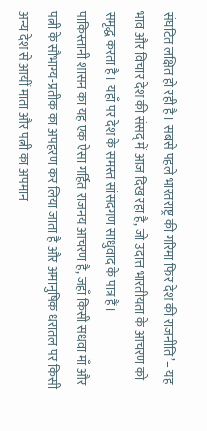संघटित लक्षित हो रही है। सबसे पहले भारतराष्ट्र की गरिमा फिर देश की राजनीति’– यह भाव और विचार देश की संसद् में आज दिख रहा है, जो उदात्त भारतीयता के आचरण को समृद्ध करता है। यहाँ पर देश के समस्त सांसदगण साधुवाद के पात्र हैं।
पाकिस्तानी शासन का यह एक ऐसा गर्हित राजनय आचरण है, जहाँ किसी सधवा माँ और पत्नी के सौभाग्य-प्रतीक का अपहरण कर लिया जाता है और अमानुषिक धरातल पर किसी अन्य देश से आयीं माता और पत्नी का अपमान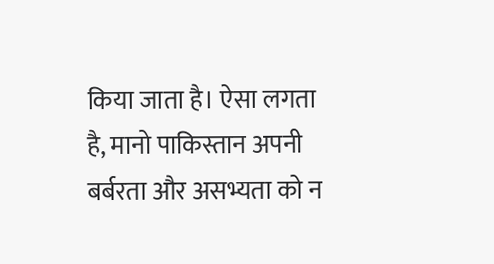किया जाता है। ऐसा लगता है, मानो पाकिस्तान अपनी बर्बरता और असभ्यता को न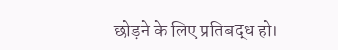छोड़ने के लिए प्रतिबद्ध हो।